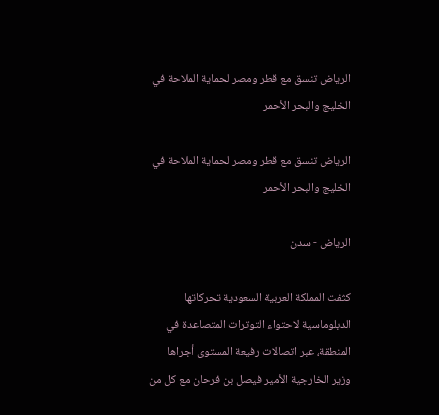الرياض تنسق مع قطر ومصر لحماية الملاحة في الخليج والبحر الأحمر

الرياض تنسق مع قطر ومصر لحماية الملاحة في الخليج والبحر الأحمر

الرياض - سدن

كثفت المملكة العربية السعودية تحركاتها الدبلوماسية لاحتواء التوترات المتصاعدة في المنطقة، عبر اتصالات رفيعة المستوى أجراها وزير الخارجية الأمير فيصل بن فرحان مع كل من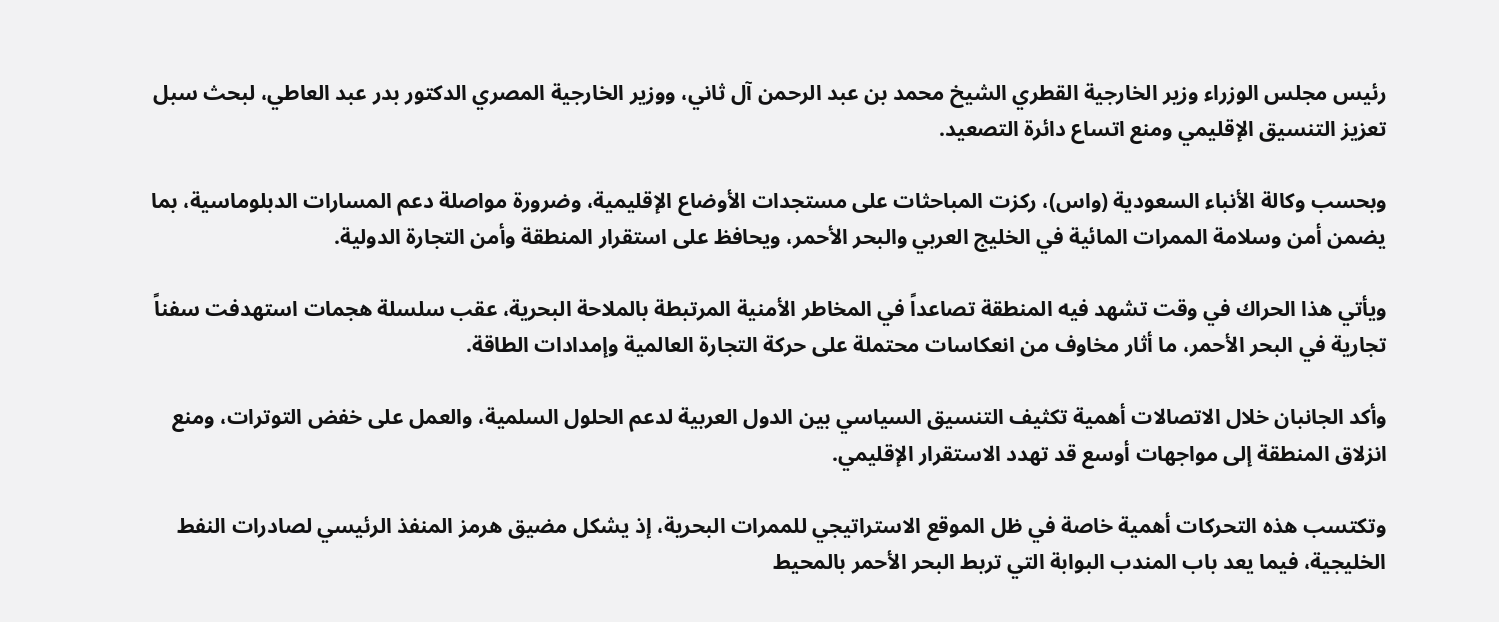رئيس مجلس الوزراء وزير الخارجية القطري الشيخ محمد بن عبد الرحمن آل ثاني، ووزير الخارجية المصري الدكتور بدر عبد العاطي، لبحث سبل تعزيز التنسيق الإقليمي ومنع اتساع دائرة التصعيد.

وبحسب وكالة الأنباء السعودية (واس)، ركزت المباحثات على مستجدات الأوضاع الإقليمية، وضرورة مواصلة دعم المسارات الدبلوماسية، بما يضمن أمن وسلامة الممرات المائية في الخليج العربي والبحر الأحمر، ويحافظ على استقرار المنطقة وأمن التجارة الدولية.

ويأتي هذا الحراك في وقت تشهد فيه المنطقة تصاعداً في المخاطر الأمنية المرتبطة بالملاحة البحرية، عقب سلسلة هجمات استهدفت سفناً تجارية في البحر الأحمر، ما أثار مخاوف من انعكاسات محتملة على حركة التجارة العالمية وإمدادات الطاقة.

وأكد الجانبان خلال الاتصالات أهمية تكثيف التنسيق السياسي بين الدول العربية لدعم الحلول السلمية، والعمل على خفض التوترات، ومنع انزلاق المنطقة إلى مواجهات أوسع قد تهدد الاستقرار الإقليمي.

وتكتسب هذه التحركات أهمية خاصة في ظل الموقع الاستراتيجي للممرات البحرية، إذ يشكل مضيق هرمز المنفذ الرئيسي لصادرات النفط الخليجية، فيما يعد باب المندب البوابة التي تربط البحر الأحمر بالمحيط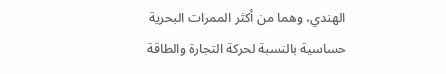الهندي، وهما من أكثر الممرات البحرية حساسية بالنسبة لحركة التجارة والطاقة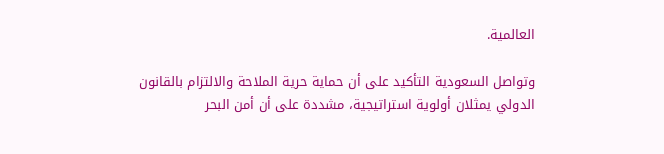العالمية.

وتواصل السعودية التأكيد على أن حماية حرية الملاحة والالتزام بالقانون الدولي يمثلان أولوية استراتيجية، مشددة على أن أمن البحر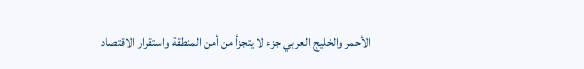الأحمر والخليج العربي جزء لا يتجزأ من أمن المنطقة واستقرار الاقتصاد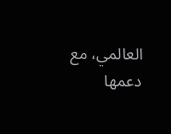العالمي، مع دعمها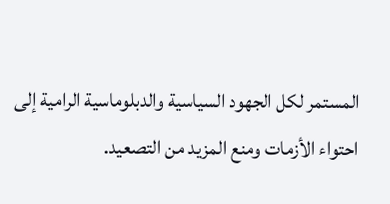المستمر لكل الجهود السياسية والدبلوماسية الرامية إلى احتواء الأزمات ومنع المزيد من التصعيد.